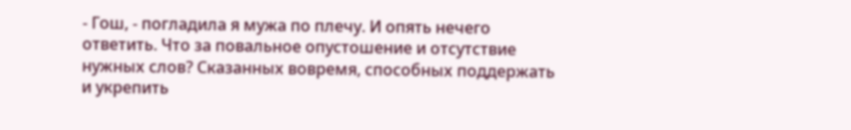- Гош, - погладила я мужа по плечу. И опять нечего ответить. Что за повальное опустошение и отсутствие нужных слов? Сказанных вовремя, способных поддержать и укрепить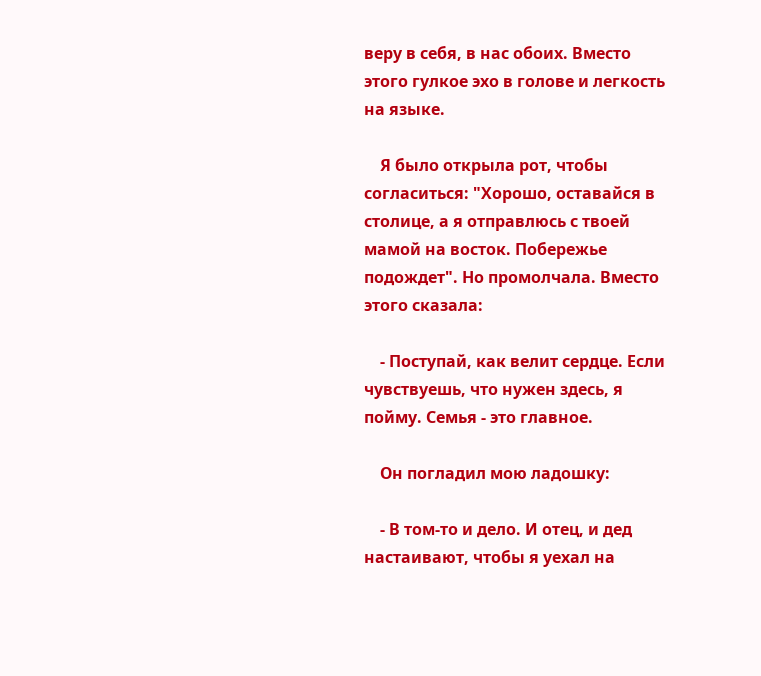веру в себя, в нас обоих. Вместо этого гулкое эхо в голове и легкость на языке.

    Я было открыла рот, чтобы согласиться: "Хорошо, оставайся в столице, а я отправлюсь с твоей мамой на восток. Побережье подождет". Но промолчала. Вместо этого сказала:

    - Поступай, как велит сердце. Если чувствуешь, что нужен здесь, я пойму. Семья - это главное.

    Он погладил мою ладошку:

    - В том-то и дело. И отец, и дед настаивают, чтобы я уехал на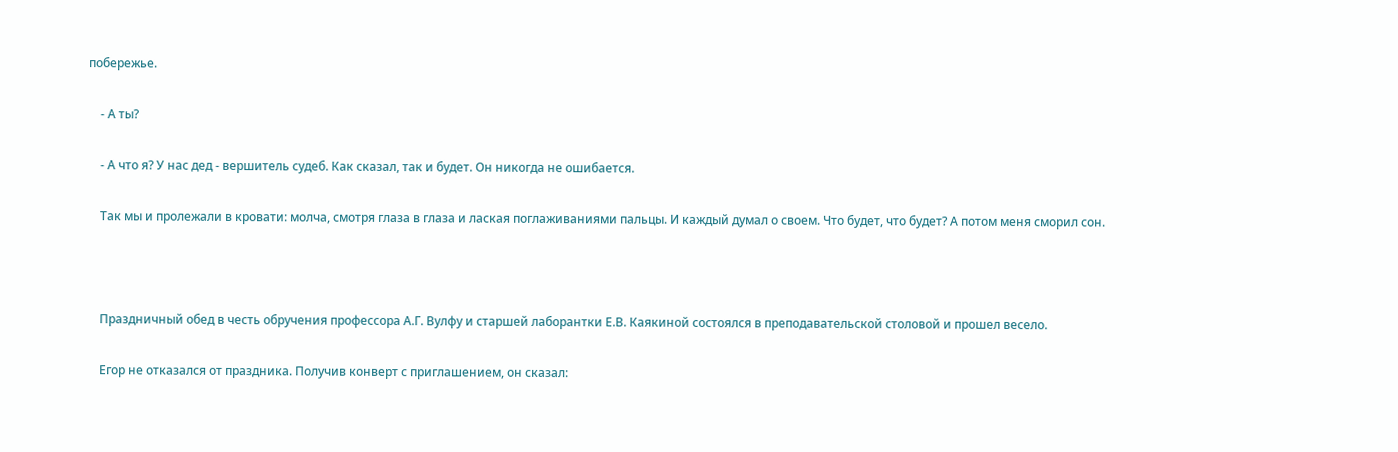побережье.

    - А ты?

    - А что я? У нас дед - вершитель судеб. Как сказал, так и будет. Он никогда не ошибается.

    Так мы и пролежали в кровати: молча, смотря глаза в глаза и лаская поглаживаниями пальцы. И каждый думал о своем. Что будет, что будет? А потом меня сморил сон.



    Праздничный обед в честь обручения профессора А.Г. Вулфу и старшей лаборантки Е.В. Каякиной состоялся в преподавательской столовой и прошел весело.

    Егор не отказался от праздника. Получив конверт с приглашением, он сказал: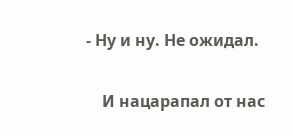- Ну и ну. Не ожидал.

    И нацарапал от нас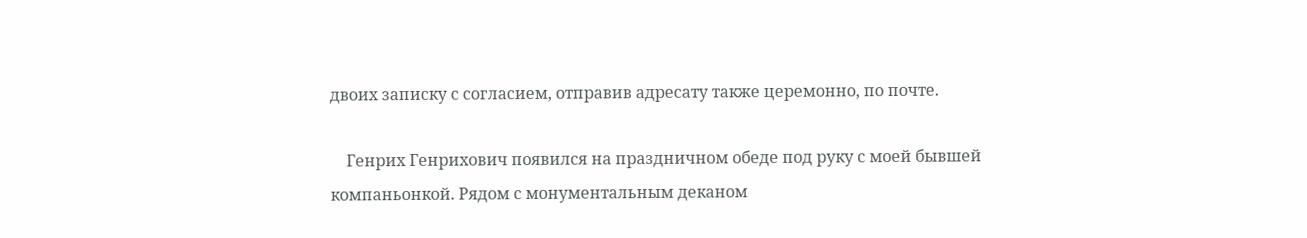двоих записку с согласием, отправив адресату также церемонно, по почте.

    Генрих Генрихович появился на праздничном обеде под руку с моей бывшей компаньонкой. Рядом с монументальным деканом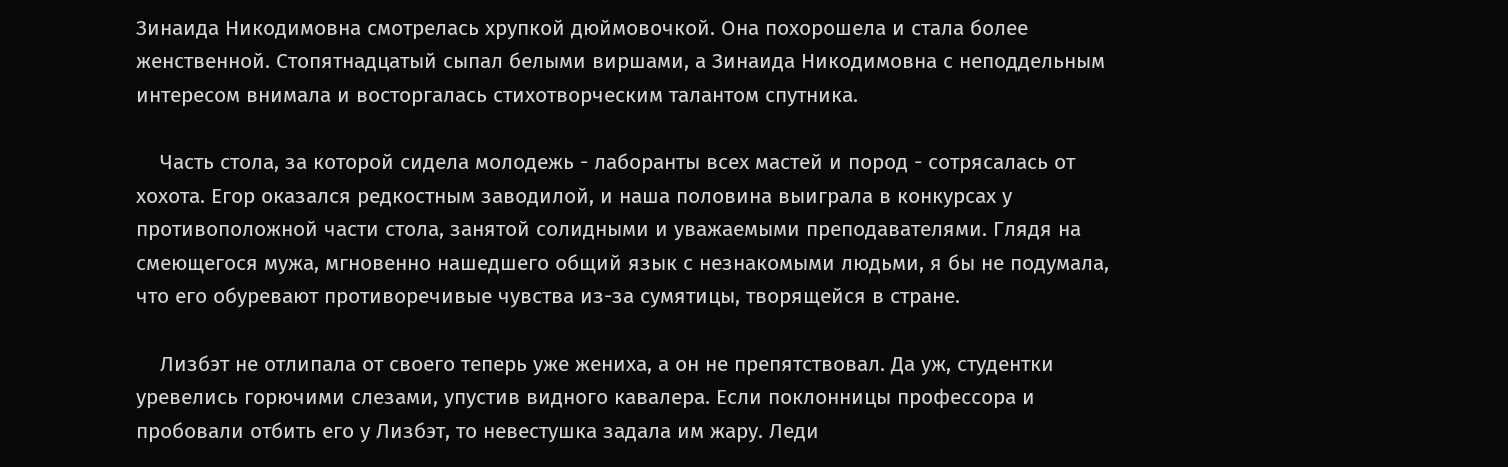Зинаида Никодимовна смотрелась хрупкой дюймовочкой. Она похорошела и стала более женственной. Стопятнадцатый сыпал белыми виршами, а Зинаида Никодимовна с неподдельным интересом внимала и восторгалась стихотворческим талантом спутника.

    Часть стола, за которой сидела молодежь - лаборанты всех мастей и пород - сотрясалась от хохота. Егор оказался редкостным заводилой, и наша половина выиграла в конкурсах у противоположной части стола, занятой солидными и уважаемыми преподавателями. Глядя на смеющегося мужа, мгновенно нашедшего общий язык с незнакомыми людьми, я бы не подумала, что его обуревают противоречивые чувства из-за сумятицы, творящейся в стране.

    Лизбэт не отлипала от своего теперь уже жениха, а он не препятствовал. Да уж, студентки уревелись горючими слезами, упустив видного кавалера. Если поклонницы профессора и пробовали отбить его у Лизбэт, то невестушка задала им жару. Леди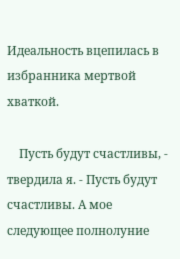Идеальность вцепилась в избранника мертвой хваткой.

    Пусть будут счастливы, - твердила я. - Пусть будут счастливы. А мое следующее полнолуние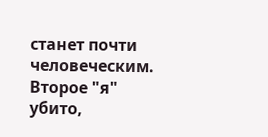станет почти человеческим. Второе "я" убито,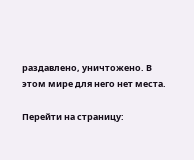раздавлено, уничтожено. В этом мире для него нет места.

Перейти на страницу: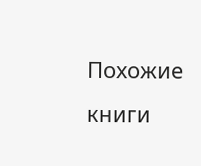Похожие книги